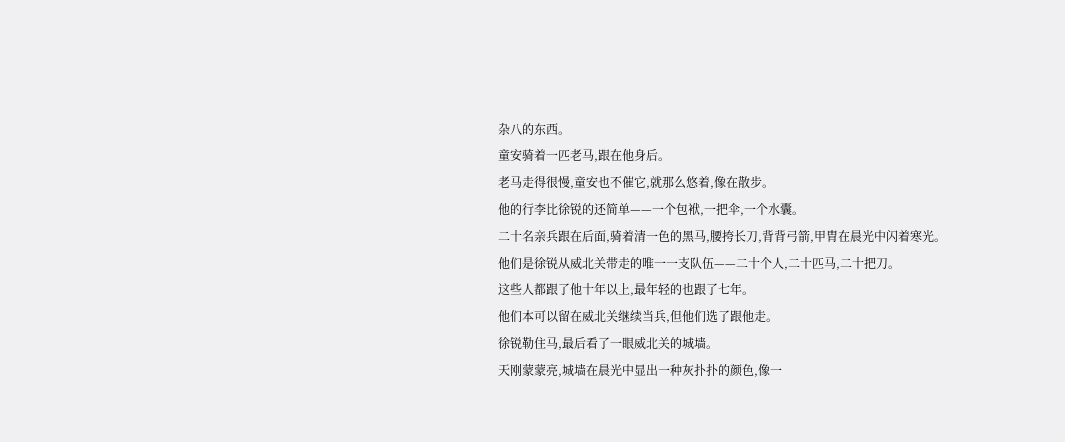杂八的东西。
童安骑着一匹老马,跟在他身后。
老马走得很慢,童安也不催它,就那么悠着,像在散步。
他的行李比徐锐的还简单——一个包袱,一把伞,一个水囊。
二十名亲兵跟在后面,骑着清一色的黑马,腰挎长刀,背背弓箭,甲胄在晨光中闪着寒光。
他们是徐锐从威北关带走的唯一一支队伍——二十个人,二十匹马,二十把刀。
这些人都跟了他十年以上,最年轻的也跟了七年。
他们本可以留在威北关继续当兵,但他们选了跟他走。
徐锐勒住马,最后看了一眼威北关的城墙。
天刚蒙蒙亮,城墙在晨光中显出一种灰扑扑的颜色,像一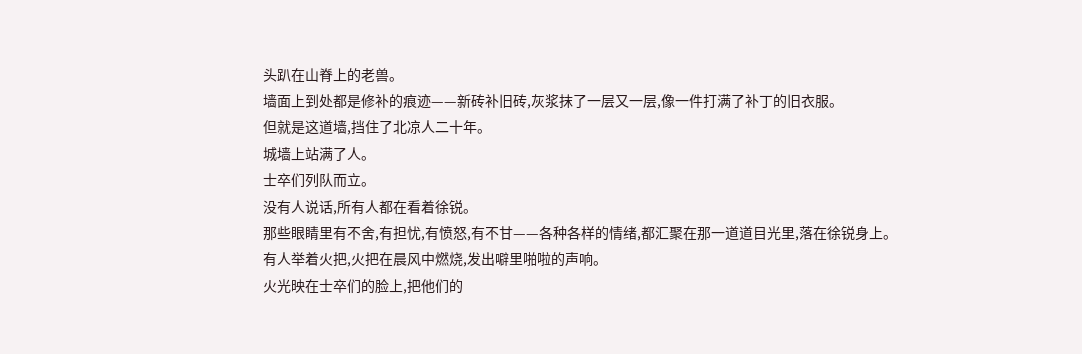头趴在山脊上的老兽。
墙面上到处都是修补的痕迹——新砖补旧砖,灰浆抹了一层又一层,像一件打满了补丁的旧衣服。
但就是这道墙,挡住了北凉人二十年。
城墙上站满了人。
士卒们列队而立。
没有人说话,所有人都在看着徐锐。
那些眼睛里有不舍,有担忧,有愤怒,有不甘——各种各样的情绪,都汇聚在那一道道目光里,落在徐锐身上。
有人举着火把,火把在晨风中燃烧,发出噼里啪啦的声响。
火光映在士卒们的脸上,把他们的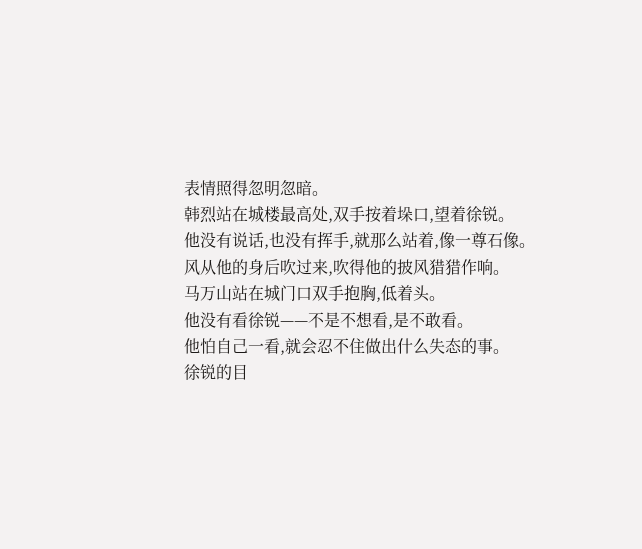表情照得忽明忽暗。
韩烈站在城楼最高处,双手按着垛口,望着徐锐。
他没有说话,也没有挥手,就那么站着,像一尊石像。
风从他的身后吹过来,吹得他的披风猎猎作响。
马万山站在城门口双手抱胸,低着头。
他没有看徐锐——不是不想看,是不敢看。
他怕自己一看,就会忍不住做出什么失态的事。
徐锐的目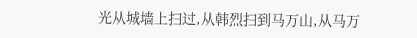光从城墙上扫过,从韩烈扫到马万山,从马万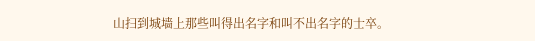山扫到城墙上那些叫得出名字和叫不出名字的士卒。